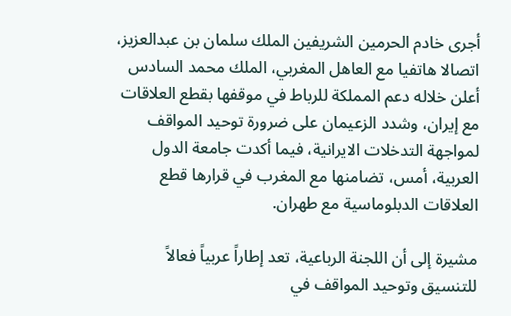أجرى خادم الحرمين الشريفين الملك سلمان بن عبدالعزيز، اتصالا هاتفيا مع العاهل المغربي، الملك محمد السادس أعلن خلاله دعم المملكة للرباط في موقفها بقطع العلاقات مع إيران، وشدد الزعيمان على ضرورة توحيد المواقف لمواجهة التدخلات الايرانية، فيما أكدت جامعة الدول العربية، أمس، تضامنها مع المغرب في قرارها قطع العلاقات الدبلوماسية مع طهران.

مشيرة إلى أن اللجنة الرباعية، تعد إطاراً عربياً فعالاً للتنسيق وتوحيد المواقف في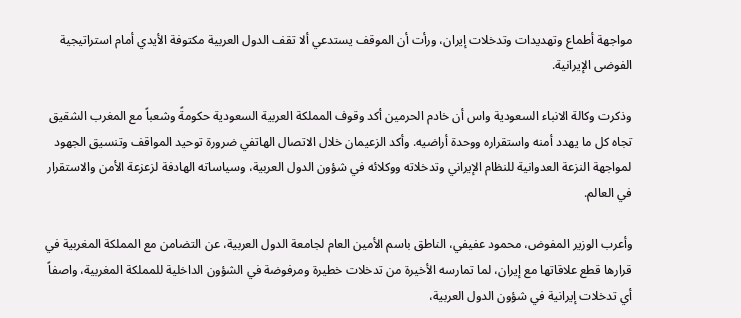مواجهة أطماع وتهديدات وتدخلات إيران، ورأت أن الموقف يستدعي ألا تقف الدول العربية مكتوفة الأيدي أمام استراتيجية الفوضى الإيرانية.

وذكرت وكالة الانباء السعودية واس أن خادم الحرمين أكد وقوف المملكة العربية السعودية حكومةً وشعباً مع المغرب الشقيق تجاه كل ما يهدد أمنه واستقراره ووحدة أراضيه. وأكد الزعيمان خلال الاتصال الهاتفي ضرورة توحيد المواقف وتنسيق الجهود لمواجهة النزعة العدوانية للنظام الإيراني وتدخلاته ووكلائه في شؤون الدول العربية، وسياساته الهادفة لزعزعة الأمن والاستقرار في العالم.

وأعرب الوزير المفوض، محمود عفيفي، الناطق باسم الأمين العام لجامعة الدول العربية، عن التضامن مع المملكة المغربية في قرارها قطع علاقاتها مع إيران، لما تمارسه الأخيرة من تدخلات خطيرة ومرفوضة في الشؤون الداخلية للمملكة المغربية، واصفاً أي تدخلات إيرانية في شؤون الدول العربية،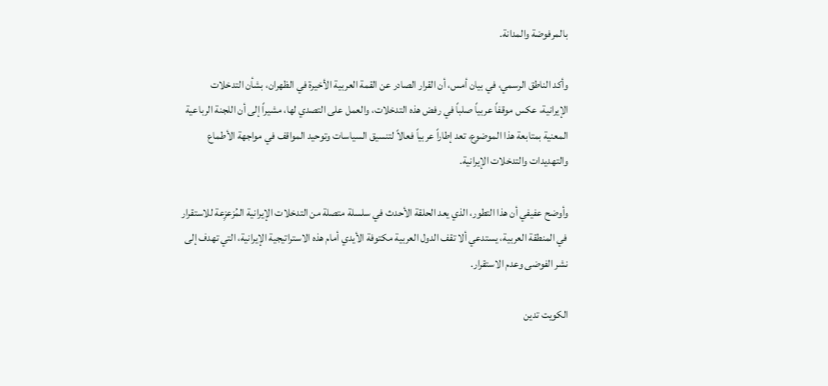بالمرفوضة والمدانة.

وأكد الناطق الرسمي، في بيان أمس، أن القرار الصادر عن القمة العربية الأخيرة في الظهران، بشأن التدخلات الإيرانية، عكس موقفاً عربياً صلباً في رفض هذه التدخلات، والعمل على التصدي لها، مشيراً إلى أن اللجنة الرباعية المعنية بمتابعة هذا الموضوع، تعد إطاراً عربياً فعالاً لتنسيق السياسات وتوحيد المواقف في مواجهة الأطماع والتهديدات والتدخلات الإيرانية.

وأوضح عفيفي أن هذا التطور، الذي يعد الحلقة الأحدث في سلسلة متصلة من التدخلات الإيرانية المُزعزِعة للاستقرار في المنطقة العربية، يستدعي ألا تقف الدول العربية مكتوفة الأيدي أمام هذه الاستراتيجية الإيرانية، التي تهدف إلى نشر الفوضى وعدم الاستقرار.

الكويت تدين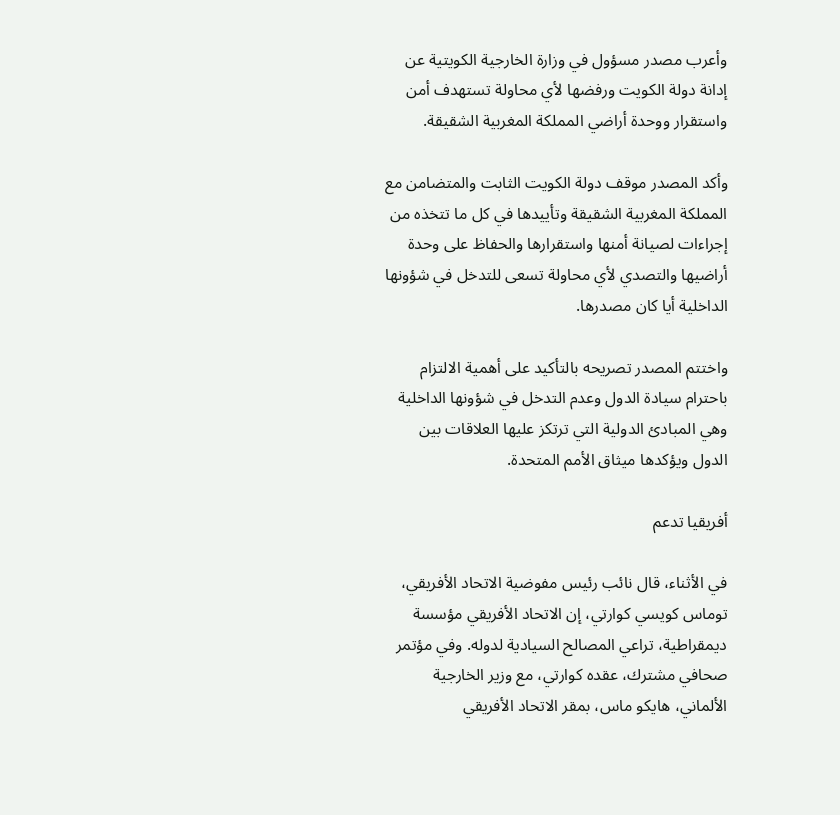وأعرب مصدر مسؤول في وزارة الخارجية الكويتية عن إدانة دولة الكويت ورفضها لأي محاولة تستهدف أمن واستقرار ووحدة أراضي المملكة المغربية الشقيقة.

وأكد المصدر موقف دولة الكويت الثابت والمتضامن مع المملكة المغربية الشقيقة وتأييدها في كل ما تتخذه من إجراءات لصيانة أمنها واستقرارها والحفاظ على وحدة أراضيها والتصدي لأي محاولة تسعى للتدخل في شؤونها الداخلية أيا كان مصدرها.

واختتم المصدر تصريحه بالتأكيد على أهمية الالتزام باحترام سيادة الدول وعدم التدخل في شؤونها الداخلية وهي المبادئ الدولية التي ترتكز عليها العلاقات بين الدول ويؤكدها ميثاق الأمم المتحدة.

أفريقيا تدعم

في الأثناء، قال نائب رئيس مفوضية الاتحاد الأفريقي، توماس كويسي كوارتي، إن الاتحاد الأفريقي مؤسسة ديمقراطية، تراعي المصالح السيادية لدوله. وفي مؤتمر صحافي مشترك، عقده كوارتي، مع وزير الخارجية الألماني، هايكو ماس، بمقر الاتحاد الأفريقي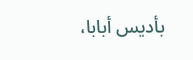بأديس أبابا،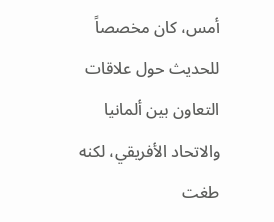أمس، كان مخصصاً للحديث حول علاقات التعاون بين ألمانيا والاتحاد الأفريقي، لكنه طغت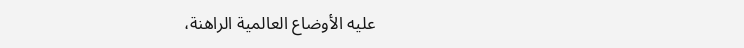عليه الأوضاع العالمية الراهنة،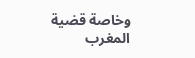وخاصة قضية المغرب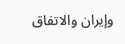وإيران والاتفاق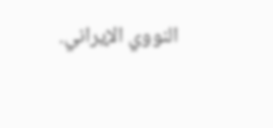النووي الإيراني.